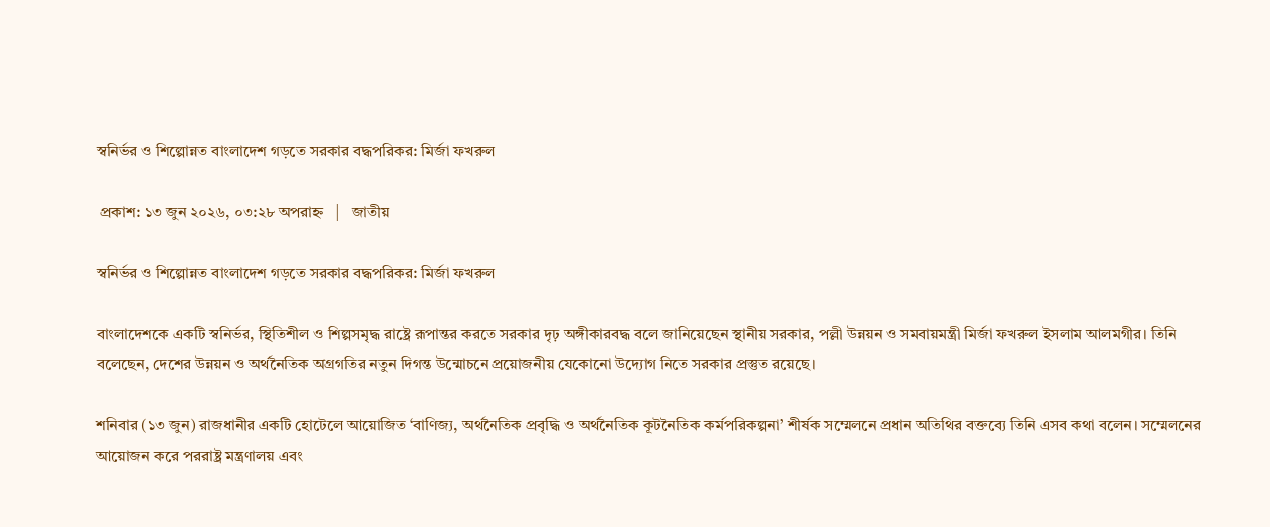স্বনির্ভর ও শিল্পোন্নত বাংলাদেশ গড়তে সরকার বদ্ধপরিকর: মির্জা ফখরুল

 প্রকাশ: ১৩ জুন ২০২৬, ০৩:২৮ অপরাহ্ন   |   জাতীয়

স্বনির্ভর ও শিল্পোন্নত বাংলাদেশ গড়তে সরকার বদ্ধপরিকর: মির্জা ফখরুল

বাংলাদেশকে একটি স্বনির্ভর, স্থিতিশীল ও শিল্পসমৃদ্ধ রাষ্ট্রে রূপান্তর করতে সরকার দৃঢ় অঙ্গীকারবদ্ধ বলে জানিয়েছেন স্থানীয় সরকার, পল্লী উন্নয়ন ও সমবায়মন্ত্রী মির্জা ফখরুল ইসলাম আলমগীর। তিনি বলেছেন, দেশের উন্নয়ন ও অর্থনৈতিক অগ্রগতির নতুন দিগন্ত উন্মোচনে প্রয়োজনীয় যেকোনো উদ্যোগ নিতে সরকার প্রস্তুত রয়েছে।

শনিবার (১৩ জুন) রাজধানীর একটি হোটেলে আয়োজিত ‘বাণিজ্য, অর্থনৈতিক প্রবৃদ্ধি ও অর্থনৈতিক কূটনৈতিক কর্মপরিকল্পনা’ শীর্ষক সম্মেলনে প্রধান অতিথির বক্তব্যে তিনি এসব কথা বলেন। সম্মেলনের আয়োজন করে পররাষ্ট্র মন্ত্রণালয় এবং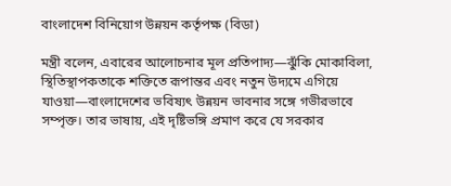বাংলাদেশ বিনিয়োগ উন্নয়ন কর্তৃপক্ষ (বিডা)

মন্ত্রী বলেন, এবারের আলোচনার মূল প্রতিপাদ্য—ঝুঁকি মোকাবিলা, স্থিতিস্থাপকতাকে শক্তিতে রূপান্তর এবং নতুন উদ্যমে এগিয়ে যাওয়া—বাংলাদেশের ভবিষ্যৎ উন্নয়ন ভাবনার সঙ্গে গভীরভাবে সম্পৃক্ত। তার ভাষায়, এই দৃষ্টিভঙ্গি প্রমাণ করে যে সরকার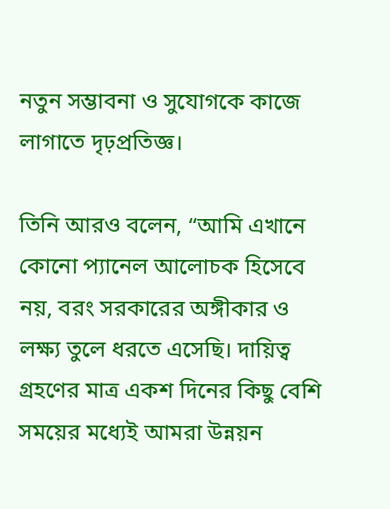নতুন সম্ভাবনা ও সুযোগকে কাজে লাগাতে দৃঢ়প্রতিজ্ঞ।

তিনি আরও বলেন, “আমি এখানে কোনো প্যানেল আলোচক হিসেবে নয়, বরং সরকারের অঙ্গীকার ও লক্ষ্য তুলে ধরতে এসেছি। দায়িত্ব গ্রহণের মাত্র একশ দিনের কিছু বেশি সময়ের মধ্যেই আমরা উন্নয়ন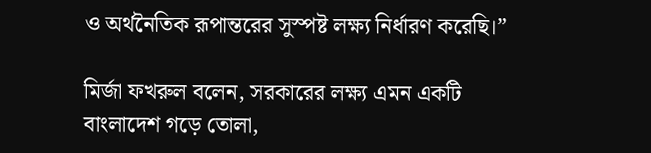ও অর্থনৈতিক রূপান্তরের সুস্পষ্ট লক্ষ্য নির্ধারণ করেছি।”

মির্জা ফখরুল বলেন, সরকারের লক্ষ্য এমন একটি বাংলাদেশ গড়ে তোলা,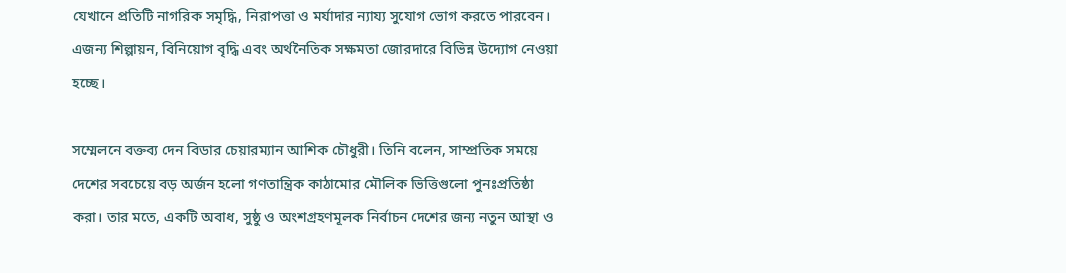যেখানে প্রতিটি নাগরিক সমৃদ্ধি, নিরাপত্তা ও মর্যাদার ন্যায্য সুযোগ ভোগ করতে পারবেন। এজন্য শিল্পায়ন, বিনিয়োগ বৃদ্ধি এবং অর্থনৈতিক সক্ষমতা জোরদারে বিভিন্ন উদ্যোগ নেওয়া হচ্ছে।

সম্মেলনে বক্তব্য দেন বিডার চেয়ারম্যান আশিক চৌধুরী। তিনি বলেন, সাম্প্রতিক সময়ে দেশের সবচেয়ে বড় অর্জন হলো গণতান্ত্রিক কাঠামোর মৌলিক ভিত্তিগুলো পুনঃপ্রতিষ্ঠা করা। তার মতে, একটি অবাধ, সুষ্ঠু ও অংশগ্রহণমূলক নির্বাচন দেশের জন্য নতুন আস্থা ও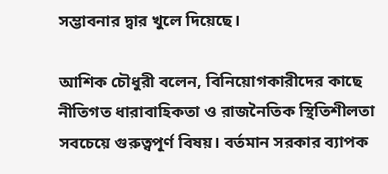সম্ভাবনার দ্বার খুলে দিয়েছে।

আশিক চৌধুরী বলেন, বিনিয়োগকারীদের কাছে নীতিগত ধারাবাহিকতা ও রাজনৈতিক স্থিতিশীলতা সবচেয়ে গুরুত্বপূর্ণ বিষয়। বর্তমান সরকার ব্যাপক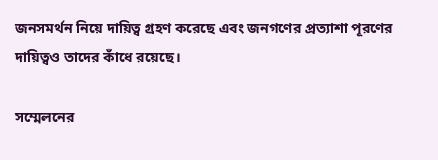জনসমর্থন নিয়ে দায়িত্ব গ্রহণ করেছে এবং জনগণের প্রত্যাশা পূরণের দায়িত্বও তাদের কাঁধে রয়েছে।

সম্মেলনের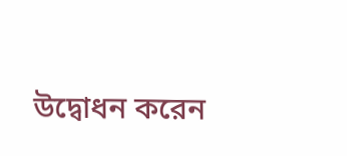উদ্বোধন করেন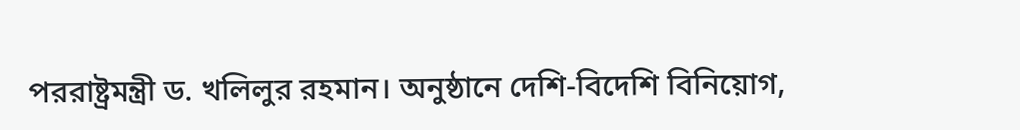পররাষ্ট্রমন্ত্রী ড. খলিলুর রহমান। অনুষ্ঠানে দেশি-বিদেশি বিনিয়োগ,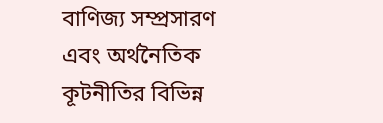বাণিজ্য সম্প্রসারণ এবং অর্থনৈতিক কূটনীতির বিভিন্ন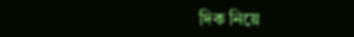দিক নিয়ে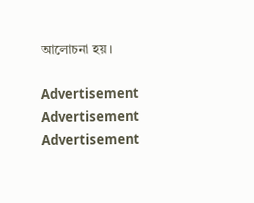আলোচনা হয়।

Advertisement
Advertisement
Advertisement